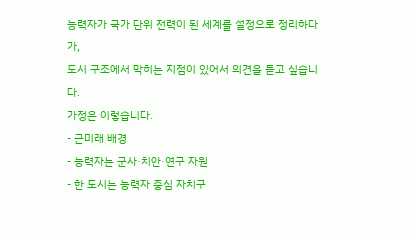능력자가 국가 단위 전력이 된 세계를 설정으로 정리하다가,
도시 구조에서 막히는 지점이 있어서 의견을 듣고 싶습니다.
가정은 이렇습니다.
- 근미래 배경
- 능력자는 군사·치안·연구 자원
- 한 도시는 능력자 중심 자치구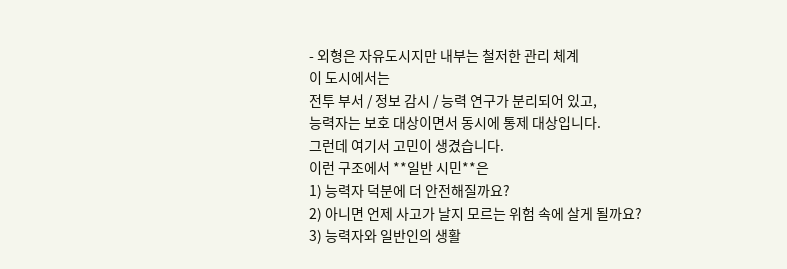- 외형은 자유도시지만 내부는 철저한 관리 체계
이 도시에서는
전투 부서 / 정보 감시 / 능력 연구가 분리되어 있고,
능력자는 보호 대상이면서 동시에 통제 대상입니다.
그런데 여기서 고민이 생겼습니다.
이런 구조에서 **일반 시민**은
1) 능력자 덕분에 더 안전해질까요?
2) 아니면 언제 사고가 날지 모르는 위험 속에 살게 될까요?
3) 능력자와 일반인의 생활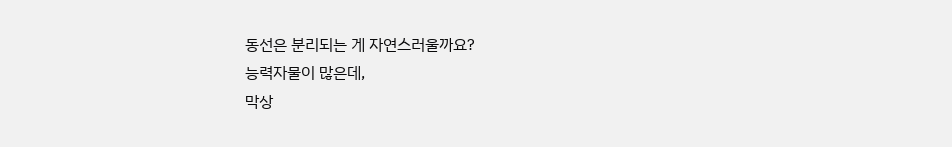동선은 분리되는 게 자연스러울까요?
능력자물이 많은데,
막상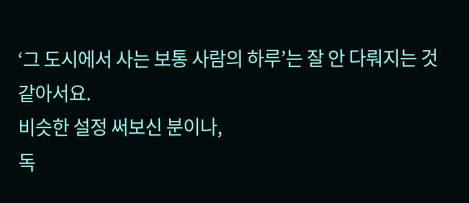‘그 도시에서 사는 보통 사람의 하루’는 잘 안 다뤄지는 것 같아서요.
비슷한 설정 써보신 분이나,
독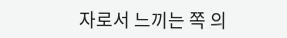자로서 느끼는 쪽 의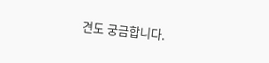견도 궁금합니다.